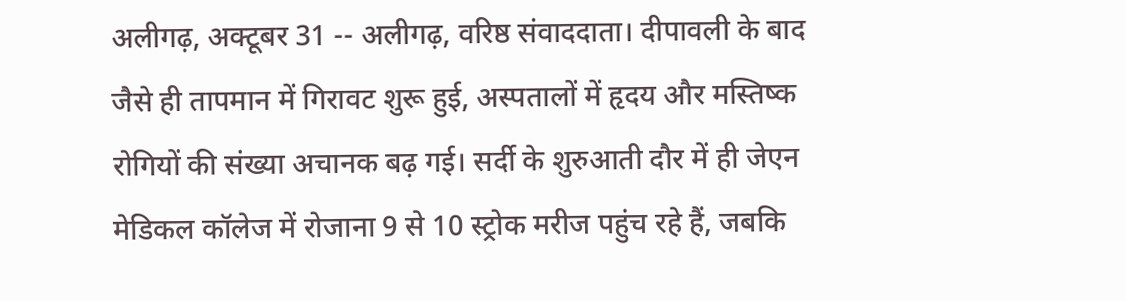अलीगढ़, अक्टूबर 31 -- अलीगढ़, वरिष्ठ संवाददाता। दीपावली के बाद जैसे ही तापमान में गिरावट शुरू हुई, अस्पतालों में हृदय और मस्तिष्क रोगियों की संख्या अचानक बढ़ गई। सर्दी के शुरुआती दौर में ही जेएन मेडिकल कॉलेज में रोजाना 9 से 10 स्ट्रोक मरीज पहुंच रहे हैं, जबकि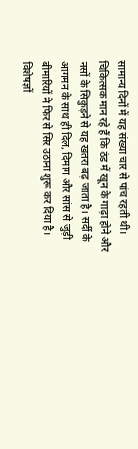सामान्य दिनों में यह संख्या चार से पांच रहती थी। चिकित्सक मान रहे हैं कि ठंड में खून के गाढ़ा होने और नसों के सिकुड़ने से यह खतरा बढ़ जाता है। सर्दी के आगमन के साथ ही दिल, दिमाग और सांस से जुड़ी बीमारियों ने फिर से सिर उठाना शुरू कर दिया है। विशेषज्ञों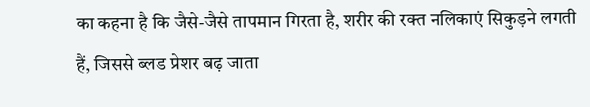का कहना है कि जैसे-जैसे तापमान गिरता है, शरीर की रक्त नलिकाएं सिकुड़ने लगती हैं, जिससे ब्लड प्रेशर बढ़ जाता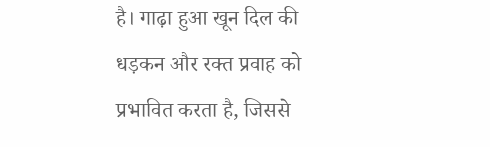है। गाढ़ा हुआ खून दिल की धड़कन और रक्त प्रवाह को प्रभावित करता है, जिससे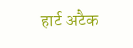हार्ट अटैक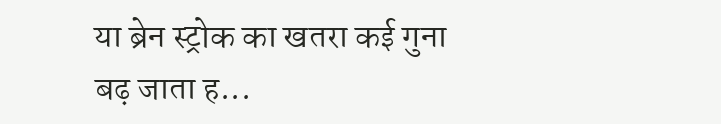या ब्रेन स्ट्रोक का खतरा कई गुना बढ़ जाता ह...